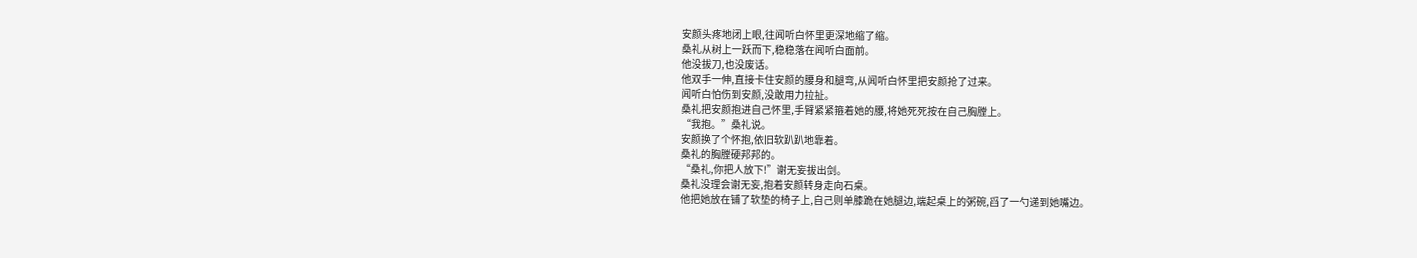安颜头疼地闭上眼,往闻听白怀里更深地缩了缩。
桑礼从树上一跃而下,稳稳落在闻听白面前。
他没拔刀,也没废话。
他双手一伸,直接卡住安颜的腰身和腿弯,从闻听白怀里把安颜抢了过来。
闻听白怕伤到安颜,没敢用力拉扯。
桑礼把安颜抱进自己怀里,手臂紧紧箍着她的腰,将她死死按在自己胸膛上。
“我抱。”桑礼说。
安颜换了个怀抱,依旧软趴趴地靠着。
桑礼的胸膛硬邦邦的。
“桑礼,你把人放下!”谢无妄拔出剑。
桑礼没理会谢无妄,抱着安颜转身走向石桌。
他把她放在铺了软垫的椅子上,自己则单膝跪在她腿边,端起桌上的粥碗,舀了一勺递到她嘴边。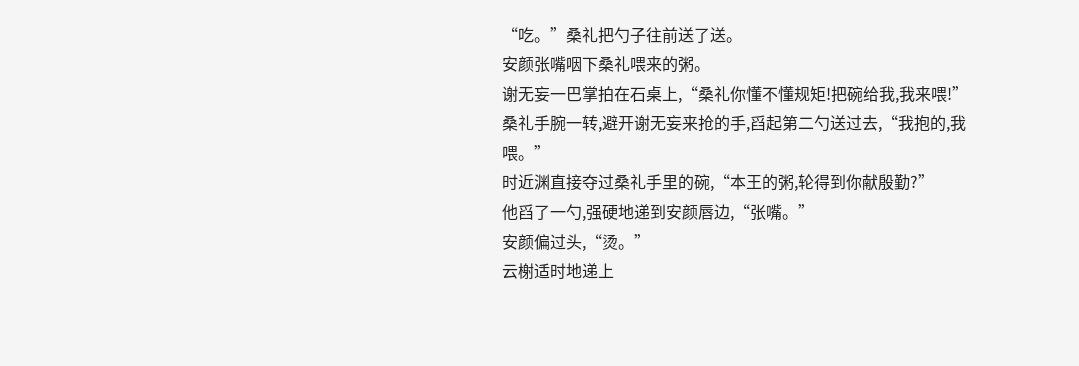“吃。”桑礼把勺子往前送了送。
安颜张嘴咽下桑礼喂来的粥。
谢无妄一巴掌拍在石桌上,“桑礼你懂不懂规矩!把碗给我,我来喂!”
桑礼手腕一转,避开谢无妄来抢的手,舀起第二勺送过去,“我抱的,我喂。”
时近渊直接夺过桑礼手里的碗,“本王的粥,轮得到你献殷勤?”
他舀了一勺,强硬地递到安颜唇边,“张嘴。”
安颜偏过头,“烫。”
云榭适时地递上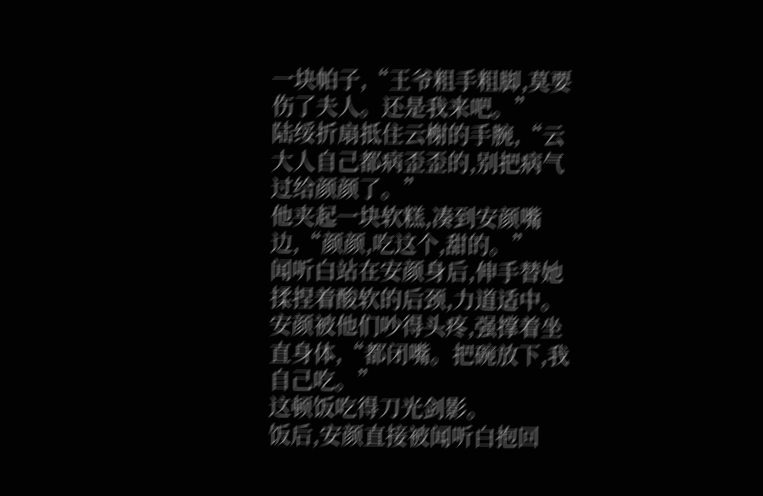一块帕子,“王爷粗手粗脚,莫要伤了夫人。还是我来吧。”
陆绥折扇抵住云榭的手腕,“云大人自己都病歪歪的,别把病气过给颜颜了。”
他夹起一块软糕,凑到安颜嘴边,“颜颜,吃这个,甜的。”
闻听白站在安颜身后,伸手替她揉捏着酸软的后颈,力道适中。
安颜被他们吵得头疼,强撑着坐直身体,“都闭嘴。把碗放下,我自己吃。”
这顿饭吃得刀光剑影。
饭后,安颜直接被闻听白抱回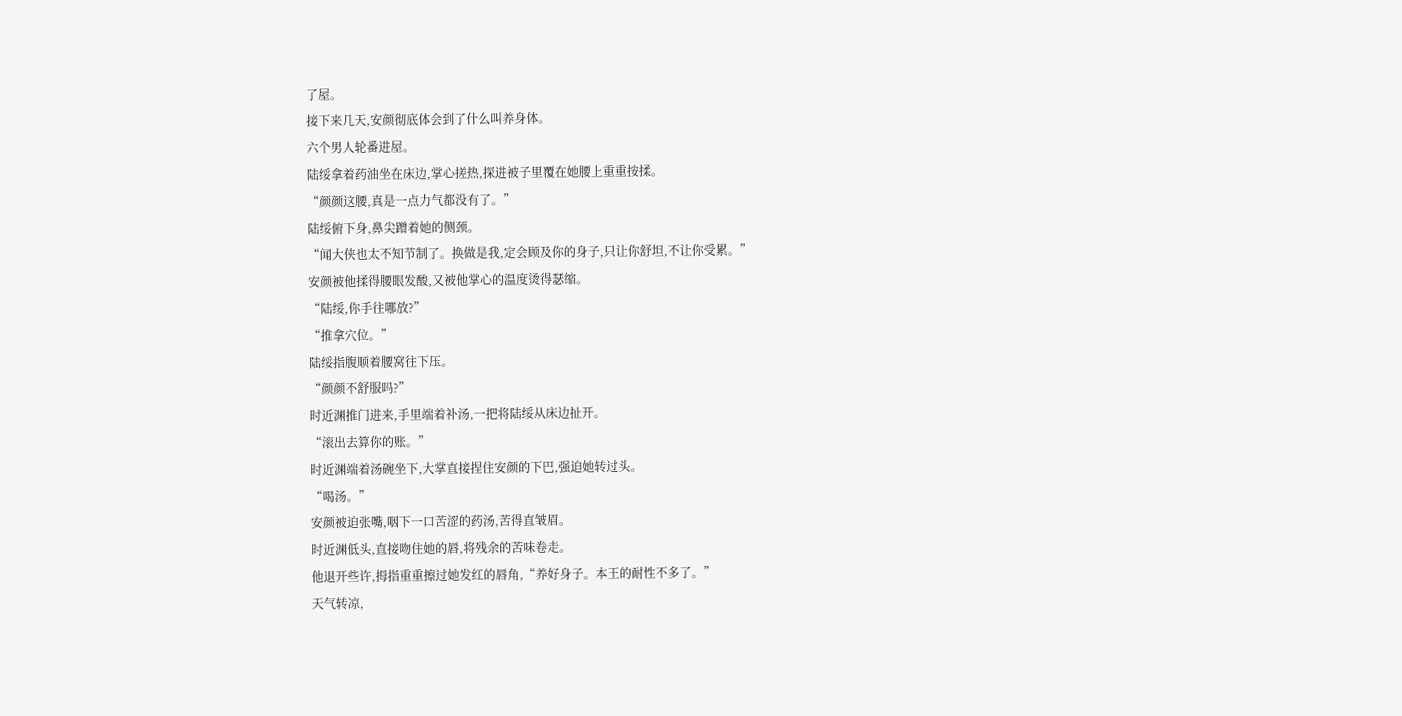了屋。
接下来几天,安颜彻底体会到了什么叫养身体。
六个男人轮番进屋。
陆绥拿着药油坐在床边,掌心搓热,探进被子里覆在她腰上重重按揉。
“颜颜这腰,真是一点力气都没有了。”
陆绥俯下身,鼻尖蹭着她的侧颈。
“闻大侠也太不知节制了。换做是我,定会顾及你的身子,只让你舒坦,不让你受累。”
安颜被他揉得腰眼发酸,又被他掌心的温度烫得瑟缩。
“陆绥,你手往哪放?”
“推拿穴位。”
陆绥指腹顺着腰窝往下压。
“颜颜不舒服吗?”
时近渊推门进来,手里端着补汤,一把将陆绥从床边扯开。
“滚出去算你的账。”
时近渊端着汤碗坐下,大掌直接捏住安颜的下巴,强迫她转过头。
“喝汤。”
安颜被迫张嘴,咽下一口苦涩的药汤,苦得直皱眉。
时近渊低头,直接吻住她的唇,将残余的苦味卷走。
他退开些许,拇指重重擦过她发红的唇角,“养好身子。本王的耐性不多了。”
天气转凉,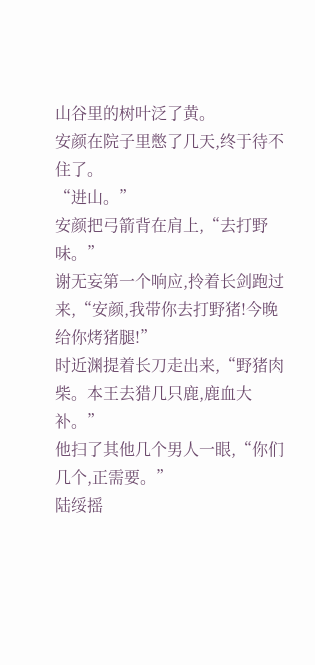山谷里的树叶泛了黄。
安颜在院子里憋了几天,终于待不住了。
“进山。”
安颜把弓箭背在肩上,“去打野味。”
谢无妄第一个响应,拎着长剑跑过来,“安颜,我带你去打野猪!今晚给你烤猪腿!”
时近渊提着长刀走出来,“野猪肉柴。本王去猎几只鹿,鹿血大补。”
他扫了其他几个男人一眼,“你们几个,正需要。”
陆绥摇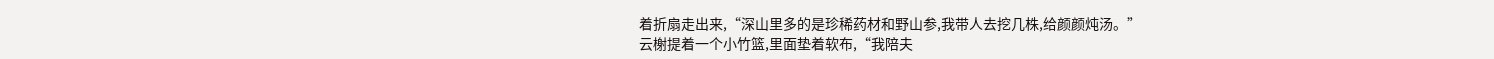着折扇走出来,“深山里多的是珍稀药材和野山参,我带人去挖几株,给颜颜炖汤。”
云榭提着一个小竹篮,里面垫着软布,“我陪夫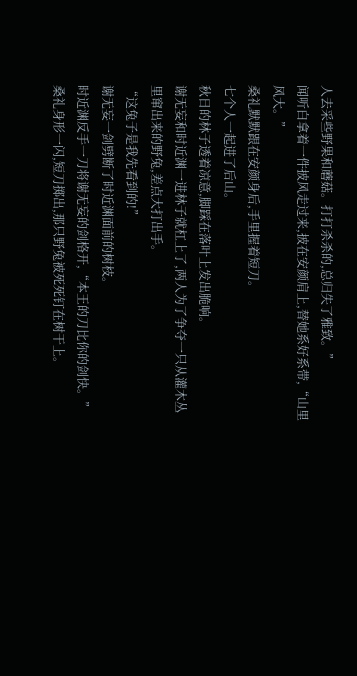人去采些野果和蘑菇。打打杀杀的,总归失了雅致。”
闻听白拿着一件披风走过来,披在安颜肩上,替她系好系带,“山里风大。”
桑礼默默跟在安颜身后,手里握着短刀。
七个人一起进了后山。
秋日的林子透着凉意,脚踩在落叶上发出脆响。
谢无妄和时近渊一进林子就杠上了,两人为了争夺一只从灌木丛里窜出来的野兔,差点大打出手。
“这兔子是我先看到的!”
谢无妄一剑劈断了时近渊面前的树枝。
时近渊反手一刀将谢无妄的剑格开,“本王的刀比你的剑快。”
桑礼身形一闪,短刀掷出,那只野兔被死死钉在树干上。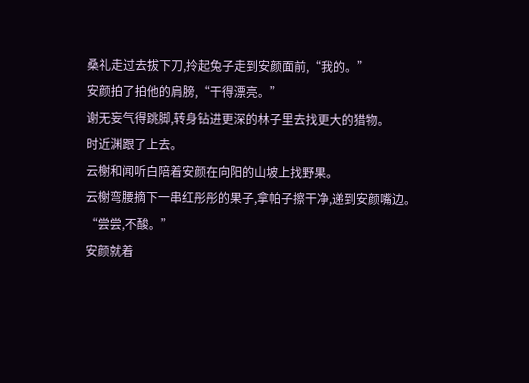桑礼走过去拔下刀,拎起兔子走到安颜面前,“我的。”
安颜拍了拍他的肩膀,“干得漂亮。”
谢无妄气得跳脚,转身钻进更深的林子里去找更大的猎物。
时近渊跟了上去。
云榭和闻听白陪着安颜在向阳的山坡上找野果。
云榭弯腰摘下一串红彤彤的果子,拿帕子擦干净,递到安颜嘴边。
“尝尝,不酸。”
安颜就着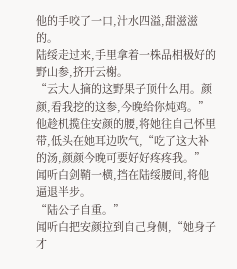他的手咬了一口,汁水四溢,甜滋滋的。
陆绥走过来,手里拿着一株品相极好的野山参,挤开云榭。
“云大人摘的这野果子顶什么用。颜颜,看我挖的这参,今晚给你炖鸡。”
他趁机揽住安颜的腰,将她往自己怀里带,低头在她耳边吹气,“吃了这大补的汤,颜颜今晚可要好好疼疼我。”
闻听白剑鞘一横,挡在陆绥腰间,将他逼退半步。
“陆公子自重。”
闻听白把安颜拉到自己身侧,“她身子才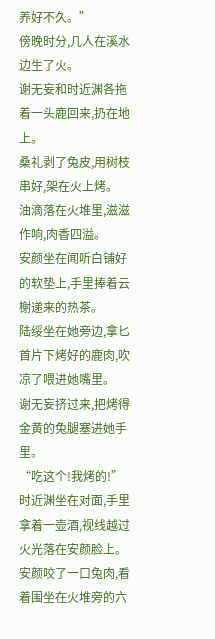养好不久。”
傍晚时分,几人在溪水边生了火。
谢无妄和时近渊各拖着一头鹿回来,扔在地上。
桑礼剥了兔皮,用树枝串好,架在火上烤。
油滴落在火堆里,滋滋作响,肉香四溢。
安颜坐在闻听白铺好的软垫上,手里捧着云榭递来的热茶。
陆绥坐在她旁边,拿匕首片下烤好的鹿肉,吹凉了喂进她嘴里。
谢无妄挤过来,把烤得金黄的兔腿塞进她手里。
“吃这个!我烤的!”
时近渊坐在对面,手里拿着一壶酒,视线越过火光落在安颜脸上。
安颜咬了一口兔肉,看着围坐在火堆旁的六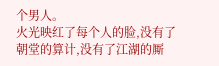个男人。
火光映红了每个人的脸,没有了朝堂的算计,没有了江湖的厮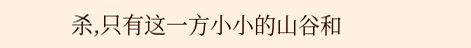杀,只有这一方小小的山谷和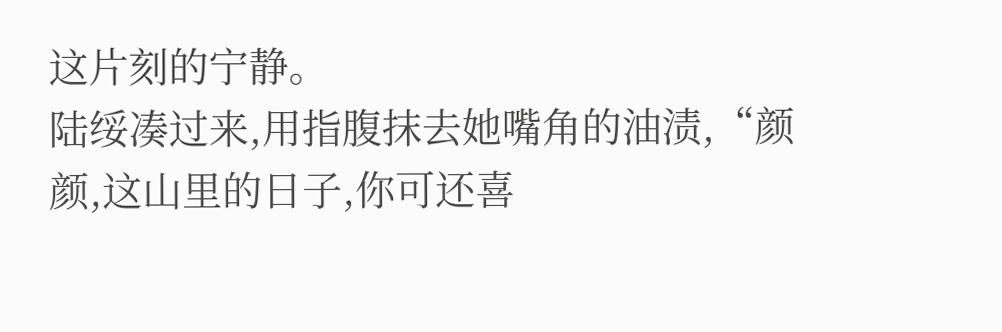这片刻的宁静。
陆绥凑过来,用指腹抹去她嘴角的油渍,“颜颜,这山里的日子,你可还喜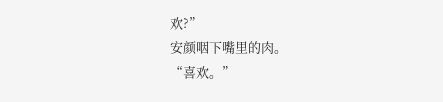欢?”
安颜咽下嘴里的肉。
“喜欢。”